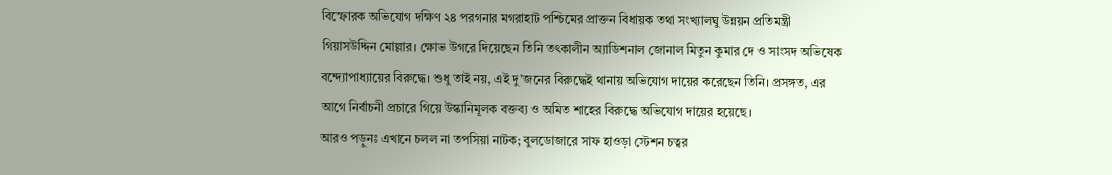বিস্ফোরক অভিযোগ দক্ষিণ ২৪ পরগনার মগরাহাট পশ্চিমের প্রাক্তন বিধায়ক তথা সংখ্যালঘু উন্নয়ন প্রতিমন্ত্রী গিয়াসউদ্দিন মোল্লার। ক্ষোভ উগরে দিয়েছেন তিনি তৎকালীন অ্যাডিশনাল জোনাল মিতুন কুমার দে ও সাংসদ অভিষেক বন্দ্যোপাধ্যায়ের বিরুদ্ধে। শুধু তাই নয়, এই দু’জনের বিরুদ্ধেই থানায় অভিযোগ দায়ের করেছেন তিনি। প্রসঙ্গত, এর আগে নির্বাচনী প্রচারে গিয়ে উস্কানিমূলক বক্তব্য ও অমিত শাহের বিরুদ্ধে অভিযোগ দায়ের হয়েছে।
আরও পড়ুনঃ এখানে চলল না তপসিয়া নাটক; বুলডোজারে সাফ হাওড়া স্টেশন চত্বর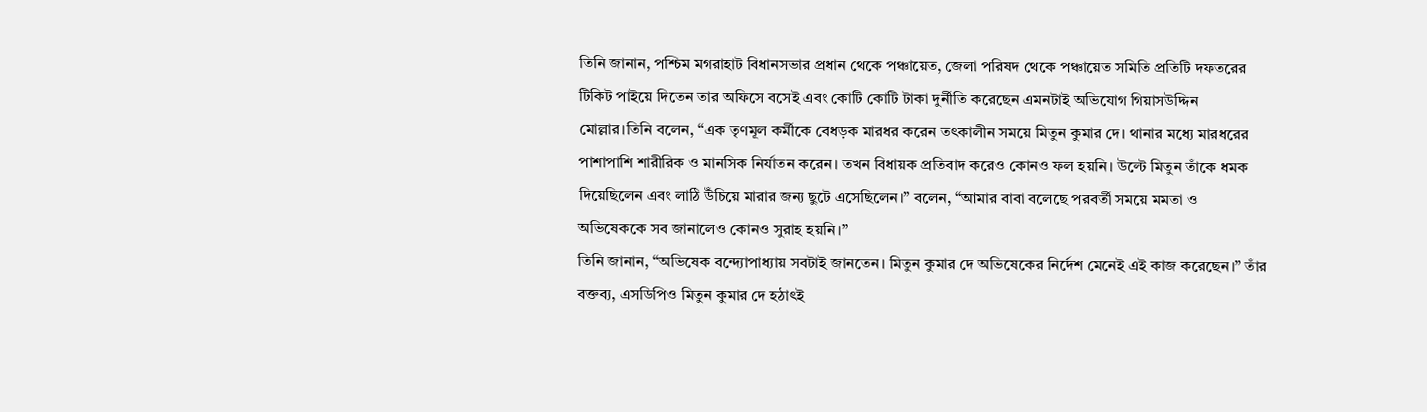তিনি জানান, পশ্চিম মগরাহাট বিধানসভার প্রধান থেকে পঞ্চায়েত, জেলা পরিষদ থেকে পঞ্চায়েত সমিতি প্রতিটি দফতরের টিকিট পাইয়ে দিতেন তার অফিসে বসেই এবং কোটি কোটি টাকা দুর্নীতি করেছেন এমনটাই অভিযোগ গিয়াসউদ্দিন মোল্লার।তিনি বলেন, “এক তৃণমূল কর্মীকে বেধড়ক মারধর করেন তৎকালীন সময়ে মিতুন কুমার দে। থানার মধ্যে মারধরের পাশাপাশি শারীরিক ও মানসিক নির্যাতন করেন। তখন বিধায়ক প্রতিবাদ করেও কোনও ফল হয়নি। উল্টে মিতুন তাঁকে ধমক দিয়েছিলেন এবং লাঠি উঁচিয়ে মারার জন্য ছুটে এসেছিলেন।” বলেন, “আমার বাবা বলেছে পরবর্তী সময়ে মমতা ও অভিষেককে সব জানালেও কোনও সুরাহ হয়নি।”
তিনি জানান, “অভিষেক বন্দ্যোপাধ্যায় সবটাই জানতেন। মিতুন কুমার দে অভিষেকের নির্দেশ মেনেই এই কাজ করেছেন।” তাঁর বক্তব্য, এসডিপিও মিতুন কুমার দে হঠাৎই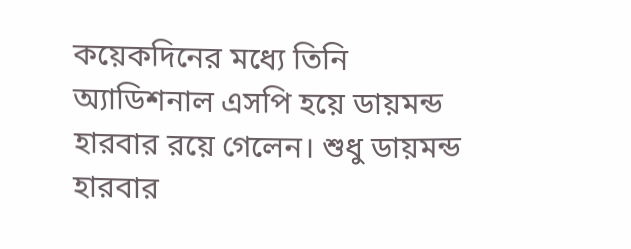কয়েকদিনের মধ্যে তিনি অ্যাডিশনাল এসপি হয়ে ডায়মন্ড হারবার রয়ে গেলেন। শুধু ডায়মন্ড হারবার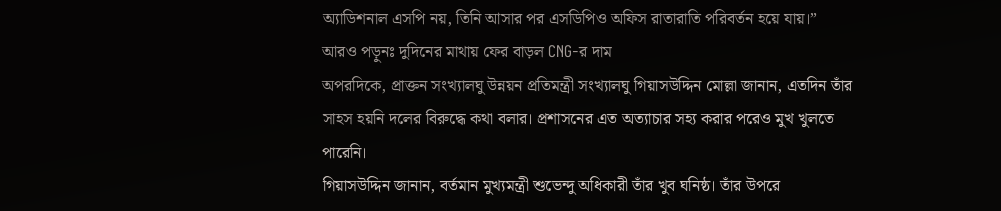অ্যাডিশনাল এসপি নয়, তিনি আসার পর এসডিপিও অফিস রাতারাতি পরিবর্তন হয়ে যায়।”
আরও পড়ুনঃ দুদিনের মাথায় ফের বাড়ল CNG-র দাম
অপরদিকে, প্রাক্তন সংখ্যালঘু উন্নয়ন প্রতিমন্ত্রী সংখ্যালঘু গিয়াসউদ্দিন মোল্লা জানান, এতদিন তাঁর সাহস হয়নি দলের বিরুদ্ধে কথা বলার। প্রশাসনের এত অত্যাচার সহ্য করার পরেও মুখ খুলতে পারেনি।
গিয়াসউদ্দিন জানান, বর্তমান মুখ্যমন্ত্রী শুভেন্দু অধিকারী তাঁর খুব ঘনিষ্ঠ। তাঁর উপরে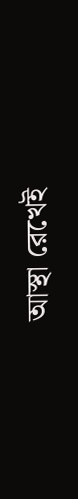আস্থা রেখেই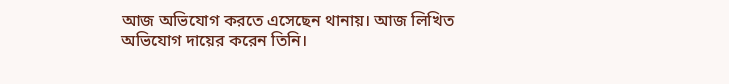আজ অভিযোগ করতে এসেছেন থানায়। আজ লিখিত অভিযোগ দায়ের করেন তিনি।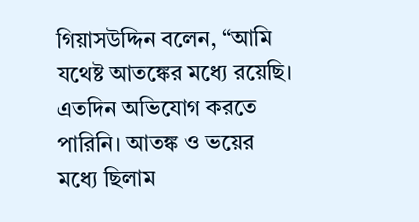গিয়াসউদ্দিন বলেন, “আমি যথেষ্ট আতঙ্কের মধ্যে রয়েছি। এতদিন অভিযোগ করতে পারিনি। আতঙ্ক ও ভয়ের মধ্যে ছিলাম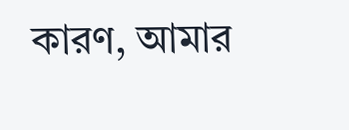কারণ, আমার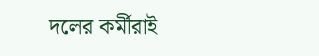দলের কর্মীরাই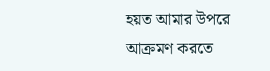হয়ত আমার উপরে আক্রমণ করতে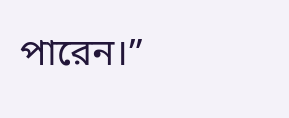পারেন।”